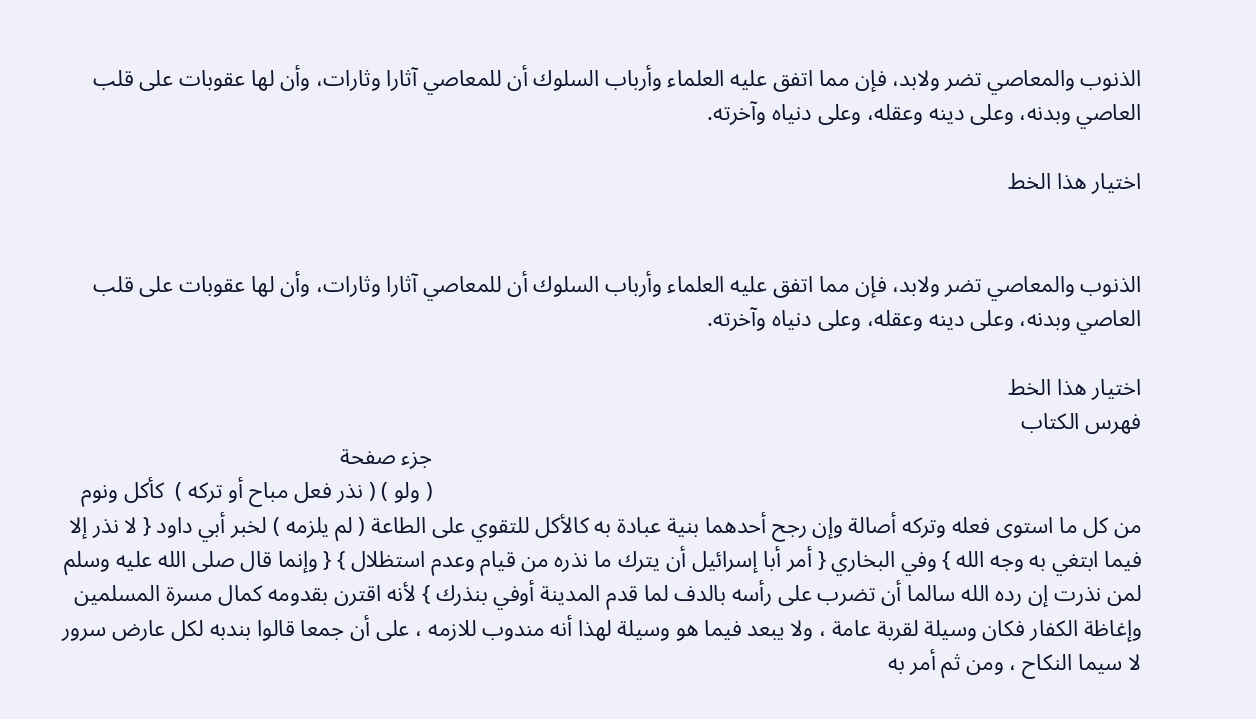الذنوب والمعاصي تضر ولابد، فإن مما اتفق عليه العلماء وأرباب السلوك أن للمعاصي آثارا وثارات، وأن لها عقوبات على قلب العاصي وبدنه، وعلى دينه وعقله، وعلى دنياه وآخرته.

اختيار هذا الخط


الذنوب والمعاصي تضر ولابد، فإن مما اتفق عليه العلماء وأرباب السلوك أن للمعاصي آثارا وثارات، وأن لها عقوبات على قلب العاصي وبدنه، وعلى دينه وعقله، وعلى دنياه وآخرته.

اختيار هذا الخط
فهرس الكتاب
                                                                                                                            جزء صفحة
                                                                                                                            ( ولو ) ( نذر فعل مباح أو تركه )  كأكل ونوم من كل ما استوى فعله وتركه أصالة وإن رجح أحدهما بنية عبادة به كالأكل للتقوي على الطاعة ( لم يلزمه ) لخبر أبي داود { لا نذر إلا فيما ابتغي به وجه الله } وفي البخاري { أمر أبا إسرائيل أن يترك ما نذره من قيام وعدم استظلال } { وإنما قال صلى الله عليه وسلم لمن نذرت إن رده الله سالما أن تضرب على رأسه بالدف لما قدم المدينة أوفي بنذرك } لأنه اقترن بقدومه كمال مسرة المسلمين وإغاظة الكفار فكان وسيلة لقربة عامة ، ولا يبعد فيما هو وسيلة لهذا أنه مندوب للازمه ، على أن جمعا قالوا بندبه لكل عارض سرور لا سيما النكاح ، ومن ثم أمر به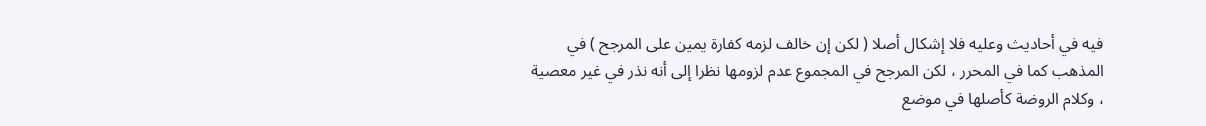فيه في أحاديث وعليه فلا إشكال أصلا ( لكن إن خالف لزمه كفارة يمين على المرجح ) في المذهب كما في المحرر ، لكن المرجح في المجموع عدم لزومها نظرا إلى أنه نذر في غير معصية ، وكلام الروضة كأصلها في موضع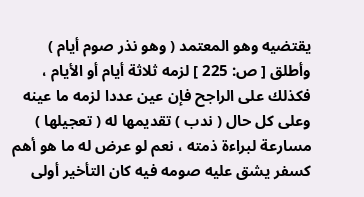يقتضيه وهو المعتمد ( وهو نذر صوم أيام ) وأطلق [ ص: 225 ] لزمه ثلاثة أيام أو الأيام ، فكذلك على الراجح فإن عين عددا لزمه ما عينه وعلى كل حال ( ندب ) تقديمها له ( تعجيلها ) مسارعة لبراءة ذمته ، نعم لو عرض له ما هو أهم كسفر يشق عليه صومه فيه كان التأخير أولى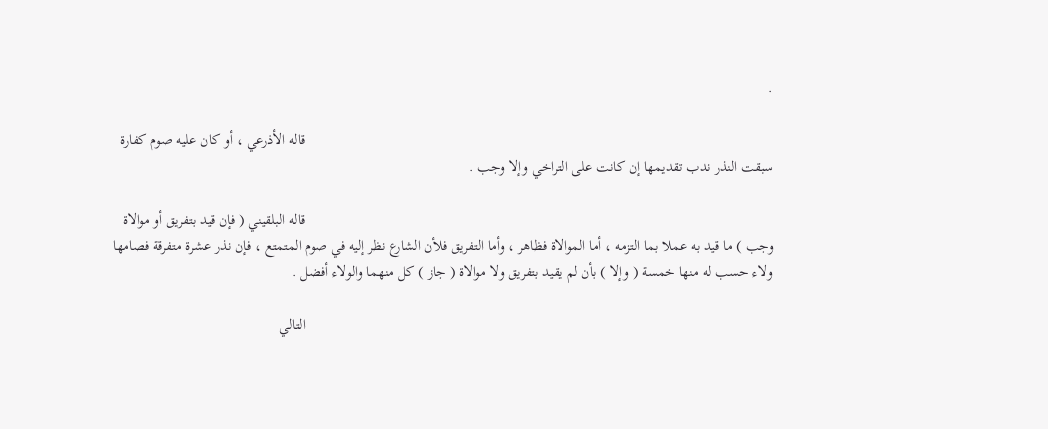.

                                                                                                                            قاله الأذرعي ، أو كان عليه صوم كفارة سبقت النذر ندب تقديمها إن كانت على التراخي وإلا وجب .

                                                                                                                            قاله البلقيني ( فإن قيد بتفريق أو موالاة وجب ) ما قيد به عملا بما التزمه ، أما الموالاة فظاهر ، وأما التفريق فلأن الشارع نظر إليه في صوم المتمتع ، فإن نذر عشرة متفرقة فصامها ولاء حسب له منها خمسة ( وإلا ) بأن لم يقيد بتفريق ولا موالاة ( جاز ) كل منهما والولاء أفضل .

                                                                                                                            التالي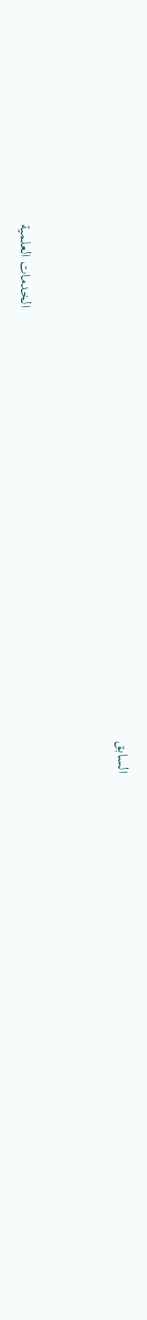السابق



                                                                                                                            الخدمات العلمية